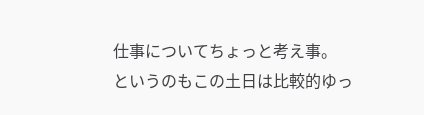仕事についてちょっと考え事。
というのもこの土日は比較的ゆっ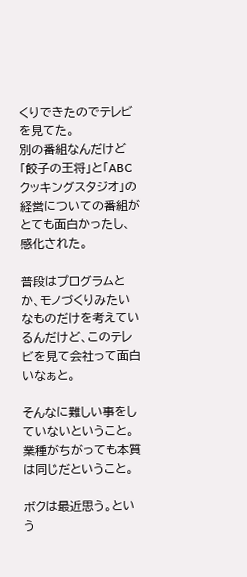くりできたのでテレビを見てた。
別の番組なんだけど「餃子の王将」と「ABCクッキングスタジオ」の経営についての番組がとても面白かったし、感化された。

普段はプログラムとか、モノづくりみたいなものだけを考えているんだけど、このテレビを見て会社って面白いなぁと。

そんなに難しい事をしていないということ。
業種がちがっても本質は同じだということ。

ボクは最近思う。という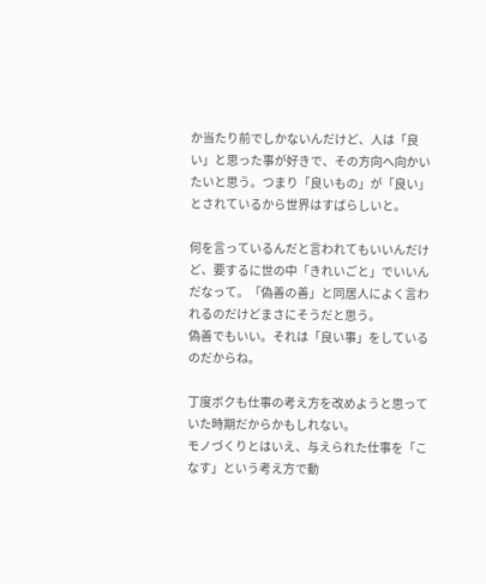か当たり前でしかないんだけど、人は「良い」と思った事が好きで、その方向へ向かいたいと思う。つまり「良いもの」が「良い」とされているから世界はすばらしいと。

何を言っているんだと言われてもいいんだけど、要するに世の中「きれいごと」でいいんだなって。「偽善の善」と同居人によく言われるのだけどまさにそうだと思う。
偽善でもいい。それは「良い事」をしているのだからね。

丁度ボクも仕事の考え方を改めようと思っていた時期だからかもしれない。
モノづくりとはいえ、与えられた仕事を「こなす」という考え方で動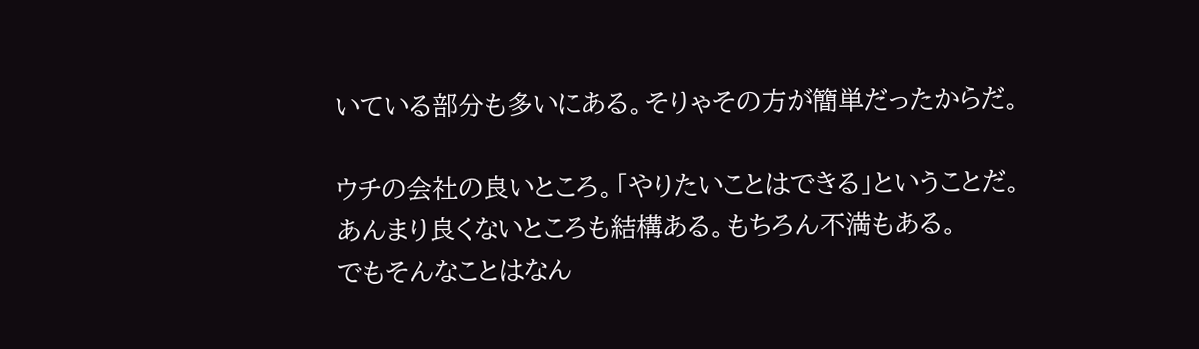いている部分も多いにある。そりゃその方が簡単だったからだ。

ウチの会社の良いところ。「やりたいことはできる」ということだ。
あんまり良くないところも結構ある。もちろん不満もある。
でもそんなことはなん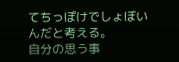てちっぽけでしょぼいんだと考える。
自分の思う事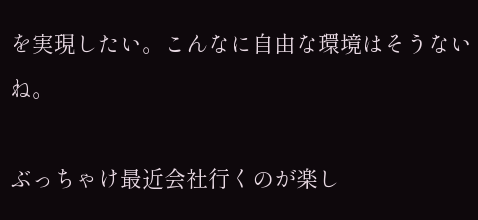を実現したい。こんなに自由な環境はそうないね。

ぶっちゃけ最近会社行くのが楽し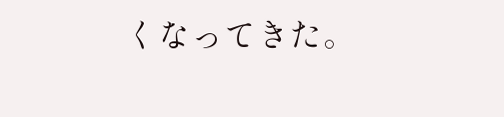くなってきた。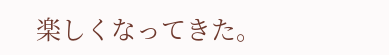楽しくなってきた。